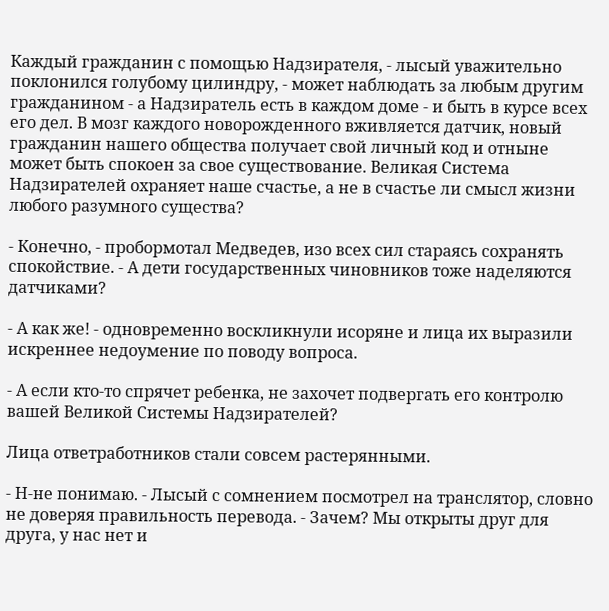Каждый гражданин с помощью Надзирателя, - лысый уважительно поклонился голубому цилиндру, - может наблюдать за любым другим гражданином - а Надзиратель есть в каждом доме - и быть в курсе всех его дел. В мозг каждого новорожденного вживляется датчик, новый гражданин нашего общества получает свой личный код и отныне может быть спокоен за свое существование. Великая Система Надзирателей охраняет наше счастье, а не в счастье ли смысл жизни любого разумного существа?

- Конечно, - пробормотал Медведев, изо всех сил стараясь сохранять спокойствие. - А дети государственных чиновников тоже наделяются датчиками?

- А как же! - одновременно воскликнули исоряне и лица их выразили искреннее недоумение по поводу вопроса.

- А если кто-то спрячет ребенка, не захочет подвергать его контролю вашей Великой Системы Надзирателей?

Лица ответработников стали совсем растерянными.

- Н-не понимаю. - Лысый с сомнением посмотрел на транслятор, словно не доверяя правильность перевода. - Зачем? Мы открыты друг для друга, у нас нет и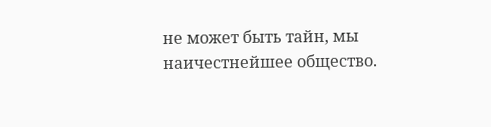не может быть тайн, мы наичестнейшее общество.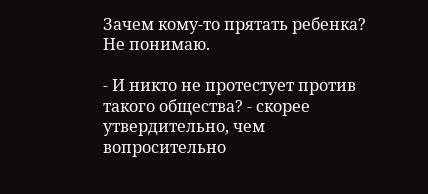Зачем кому-то прятать ребенка? Не понимаю.

- И никто не протестует против такого общества? - скорее утвердительно, чем вопросительно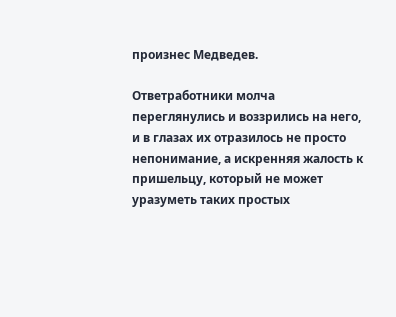произнес Медведев.

Ответработники молча переглянулись и воззрились на него, и в глазах их отразилось не просто непонимание, а искренняя жалость к пришельцу, который не может уразуметь таких простых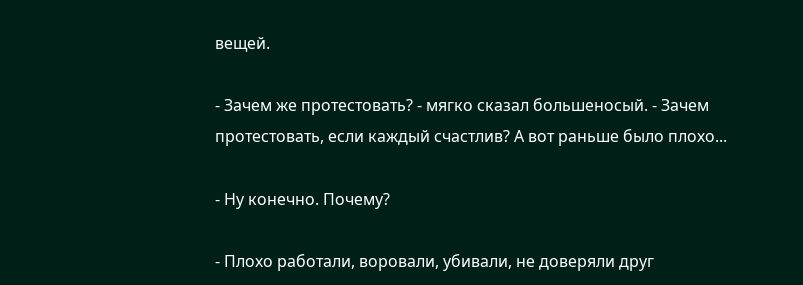вещей.

- Зачем же протестовать? - мягко сказал большеносый. - Зачем протестовать, если каждый счастлив? А вот раньше было плохо...

- Ну конечно. Почему?

- Плохо работали, воровали, убивали, не доверяли друг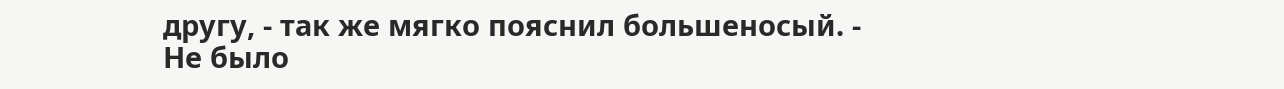другу, - так же мягко пояснил большеносый. - Не было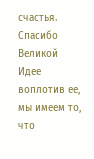счастья. Спасибо Великой Идее воплотив ее, мы имеем то, что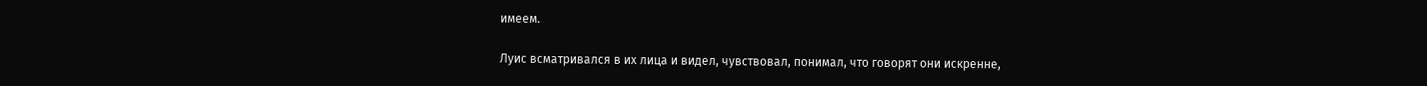имеем.

Луис всматривался в их лица и видел, чувствовал, понимал, что говорят они искренне,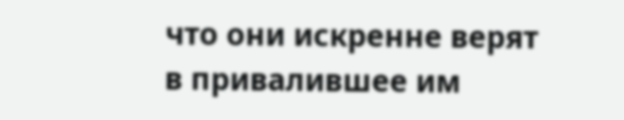что они искренне верят в привалившее им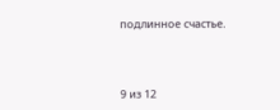подлинное счастье.



9 из 12